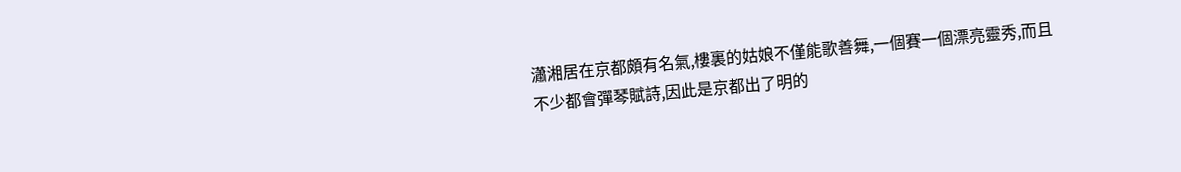瀟湘居在京都頗有名氣,樓裏的姑娘不僅能歌善舞,一個賽一個漂亮靈秀,而且不少都會彈琴賦詩,因此是京都出了明的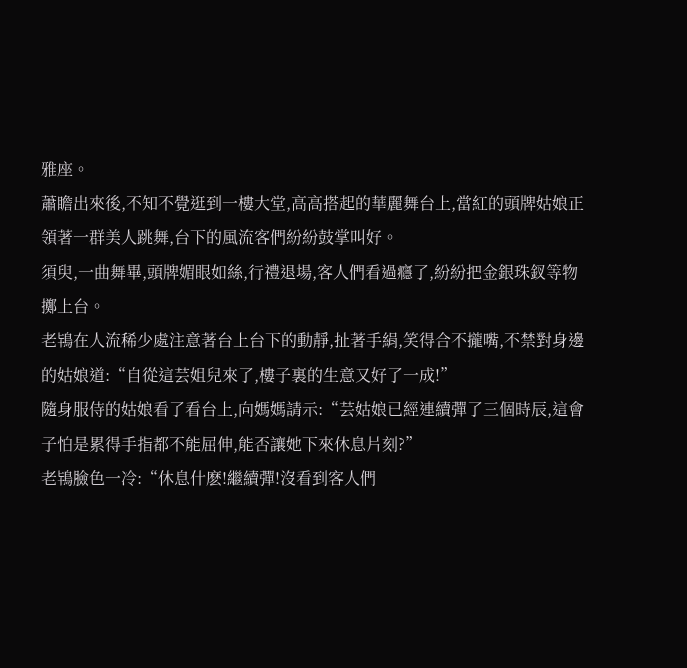雅座。
蕭瞻出來後,不知不覺逛到一樓大堂,高高搭起的華麗舞台上,當紅的頭牌姑娘正領著一群美人跳舞,台下的風流客們紛紛鼓掌叫好。
須臾,一曲舞畢,頭牌媚眼如絲,行禮退場,客人們看過癮了,紛紛把金銀珠釵等物擲上台。
老鴇在人流稀少處注意著台上台下的動靜,扯著手絹,笑得合不攏嘴,不禁對身邊的姑娘道:“自從這芸姐兒來了,樓子裏的生意又好了一成!”
隨身服侍的姑娘看了看台上,向媽媽請示:“芸姑娘已經連續彈了三個時辰,這會子怕是累得手指都不能屈伸,能否讓她下來休息片刻?”
老鴇臉色一冷:“休息什麽!繼續彈!沒看到客人們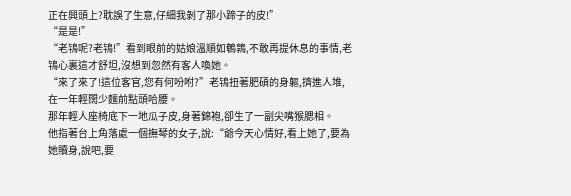正在興頭上?耽誤了生意,仔細我剝了那小蹄子的皮!”
“是是!”
“老鴇呢?老鴇!”看到眼前的姑娘溫順如鵪鶉,不敢再提休息的事情,老鴇心裏這才舒坦,沒想到忽然有客人喚她。
“來了來了!這位客官,您有何吩咐?”老鴇扭著肥碩的身軀,擠進人堆,在一年輕闊少麵前點頭哈腰。
那年輕人座椅底下一地瓜子皮,身著錦袍,卻生了一副尖嘴猴腮相。
他指著台上角落處一個撫琴的女子,說:“爺今天心情好,看上她了,要為她贖身,說吧,要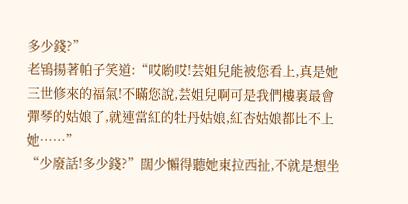多少錢?”
老鴇揚著帕子笑道:“哎喲哎!芸姐兒能被您看上,真是她三世修來的福氣!不瞞您說,芸姐兒啊可是我們樓裏最會彈琴的姑娘了,就連當紅的牡丹姑娘,紅杏姑娘都比不上她……”
“少廢話!多少錢?”闊少懶得聽她東拉西扯,不就是想坐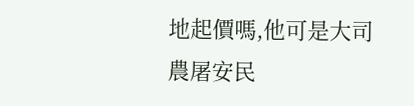地起價嗎,他可是大司農屠安民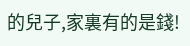的兒子,家裏有的是錢!